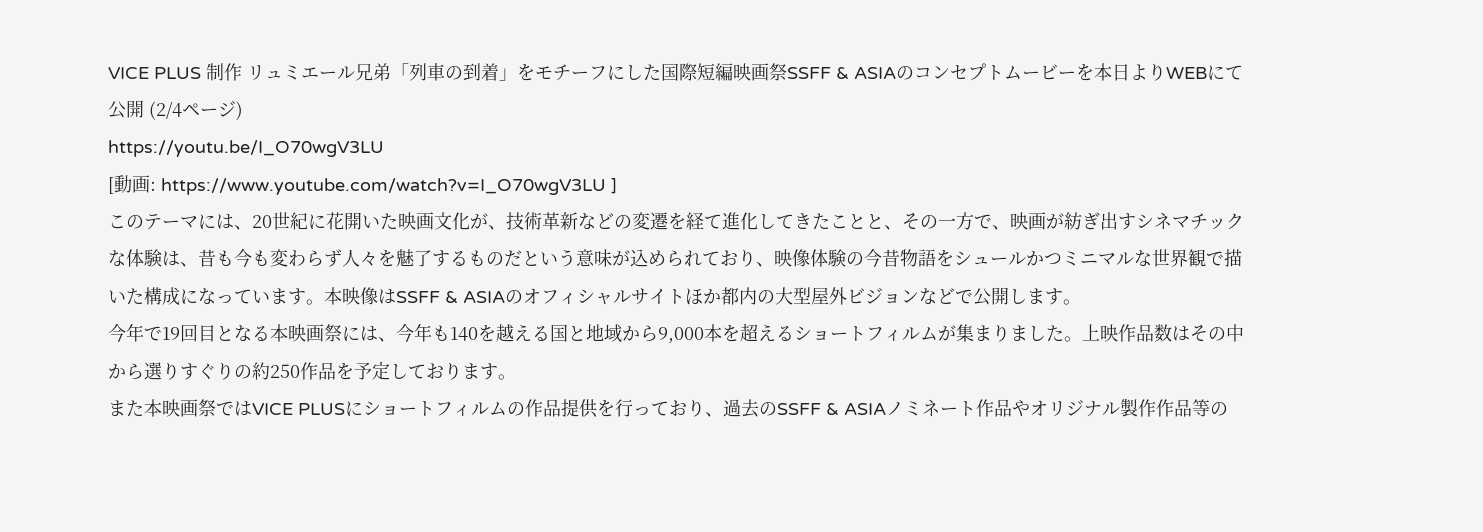VICE PLUS 制作 リュミエール兄弟「列車の到着」をモチーフにした国際短編映画祭SSFF & ASIAのコンセプトムービーを本日よりWEBにて公開 (2/4ページ)
https://youtu.be/I_O70wgV3LU
[動画: https://www.youtube.com/watch?v=I_O70wgV3LU ]
このテーマには、20世紀に花開いた映画文化が、技術革新などの変遷を経て進化してきたことと、その一方で、映画が紡ぎ出すシネマチックな体験は、昔も今も変わらず人々を魅了するものだという意味が込められており、映像体験の今昔物語をシュールかつミニマルな世界観で描いた構成になっています。本映像はSSFF & ASIAのオフィシャルサイトほか都内の大型屋外ビジョンなどで公開します。
今年で19回目となる本映画祭には、今年も140を越える国と地域から9,000本を超えるショートフィルムが集まりました。上映作品数はその中から選りすぐりの約250作品を予定しております。
また本映画祭ではVICE PLUSにショートフィルムの作品提供を行っており、過去のSSFF & ASIAノミネート作品やオリジナル製作作品等の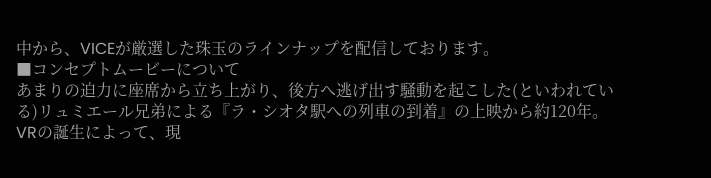中から、VICEが厳選した珠玉のラインナップを配信しております。
■コンセプトムービーについて
あまりの迫力に座席から立ち上がり、後方へ逃げ出す騒動を起こした(といわれている)リュミエール兄弟による『ラ・シオタ駅への列車の到着』の上映から約120年。VRの誕生によって、現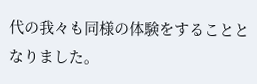代の我々も同様の体験をすることとなりました。